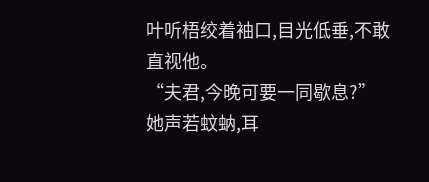叶听梧绞着袖口,目光低垂,不敢直视他。
“夫君,今晚可要一同歇息?”
她声若蚊蚋,耳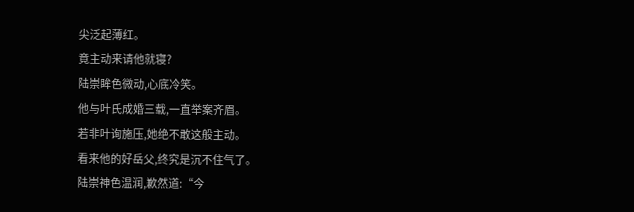尖泛起薄红。
竟主动来请他就寝?
陆崇眸色微动,心底冷笑。
他与叶氏成婚三载,一直举案齐眉。
若非叶询施压,她绝不敢这般主动。
看来他的好岳父,终究是沉不住气了。
陆崇神色温润,歉然道:“今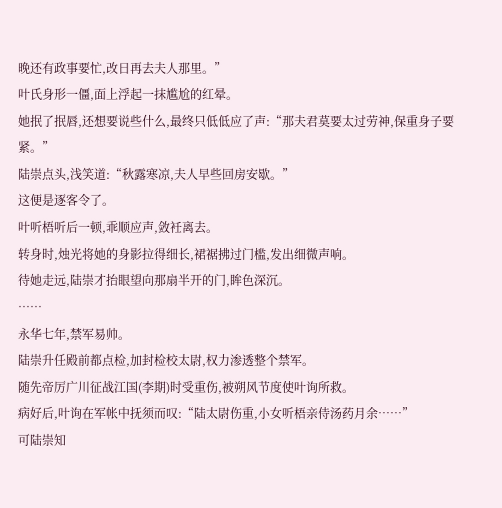晚还有政事要忙,改日再去夫人那里。”
叶氏身形一僵,面上浮起一抹尴尬的红晕。
她抿了抿唇,还想要说些什么,最终只低低应了声:“那夫君莫要太过劳神,保重身子要紧。”
陆崇点头,浅笑道:“秋露寒凉,夫人早些回房安歇。”
这便是逐客令了。
叶听梧听后一顿,乖顺应声,敛衽离去。
转身时,烛光将她的身影拉得细长,裙裾拂过门槛,发出细微声响。
待她走远,陆崇才抬眼望向那扇半开的门,眸色深沉。
……
永华七年,禁军易帅。
陆崇升任殿前都点检,加封检校太尉,权力渗透整个禁军。
随先帝厉广川征战江国(李期)时受重伤,被朔风节度使叶询所救。
病好后,叶询在军帐中抚须而叹:“陆太尉伤重,小女听梧亲侍汤药月余……”
可陆崇知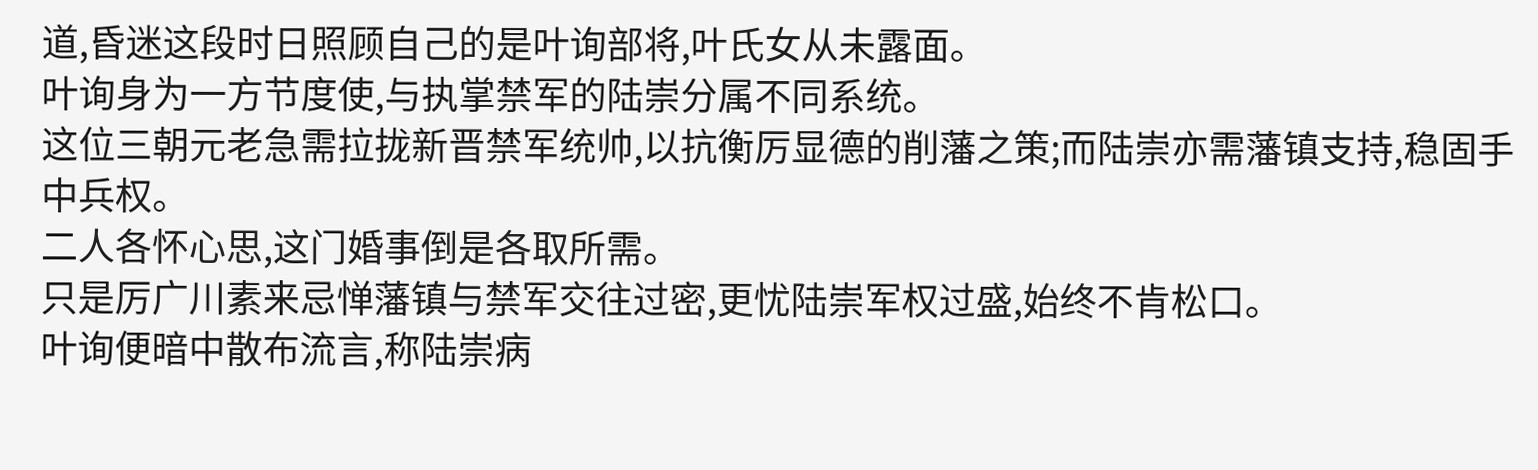道,昏迷这段时日照顾自己的是叶询部将,叶氏女从未露面。
叶询身为一方节度使,与执掌禁军的陆崇分属不同系统。
这位三朝元老急需拉拢新晋禁军统帅,以抗衡厉显德的削藩之策;而陆崇亦需藩镇支持,稳固手中兵权。
二人各怀心思,这门婚事倒是各取所需。
只是厉广川素来忌惮藩镇与禁军交往过密,更忧陆崇军权过盛,始终不肯松口。
叶询便暗中散布流言,称陆崇病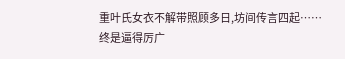重叶氏女衣不解带照顾多日,坊间传言四起……
终是逼得厉广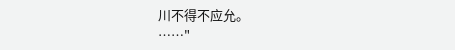川不得不应允。
……"